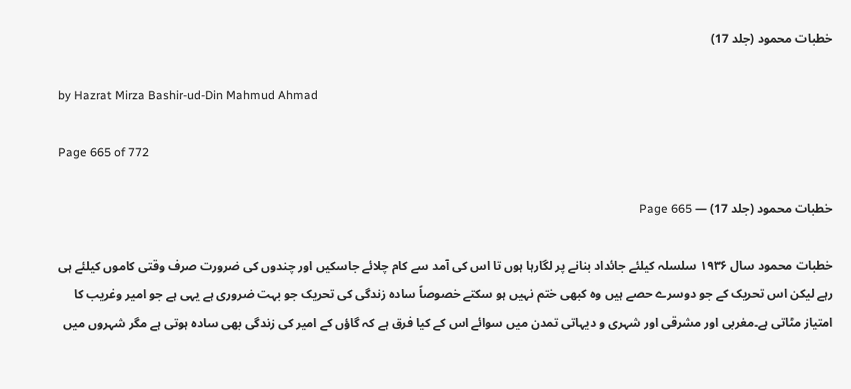خطبات محمود (جلد 17)

by Hazrat Mirza Bashir-ud-Din Mahmud Ahmad

Page 665 of 772

خطبات محمود (جلد 17) — Page 665

خطبات محمود سال ۱۹۳۶ سلسلہ کیلئے جائداد بنانے پر لگارہا ہوں تا اس کی آمد سے کام چلائے جاسکیں اور چندوں کی ضرورت صرف وقتی کاموں کیلئے ہی رہے لیکن اس تحریک کے جو دوسرے حصے ہیں وہ کبھی ختم نہیں ہو سکتے خصوصاً سادہ زندگی کی تحریک جو بہت ضروری ہے یہی ہے جو امیر وغریب کا امتیاز مٹاتی ہے۔مغربی اور مشرقی اور شہری و دیہاتی تمدن میں سوائے اس کے کیا فرق ہے کہ گاؤں کے امیر کی زندگی بھی سادہ ہوتی ہے مگر شہروں میں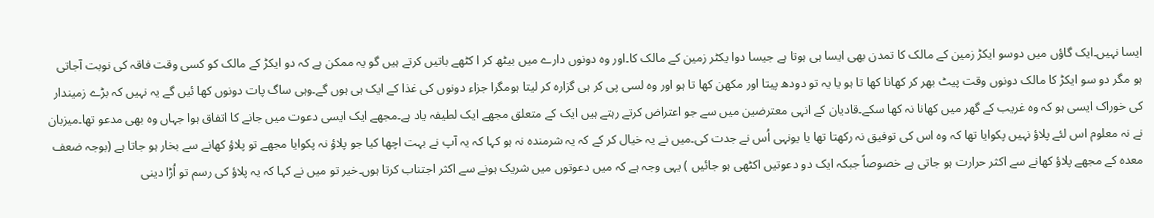ایسا نہیں۔ایک گاؤں میں دوسو ایکڑ زمین کے مالک کا تمدن بھی ایسا ہی ہوتا ہے جیسا دوا یکٹر زمین کے مالک کا۔اور وہ دونوں دارے میں بیٹھ کر ا کٹھے باتیں کرتے ہیں گو یہ ممکن ہے کہ دو ایکڑ کے مالک کو کسی وقت فاقہ کی نوبت آجاتی ہو مگر دو سو ایکڑ کا مالک دونوں وقت پیٹ بھر کر کھانا کھا تا ہو یا یہ تو دودھ پیتا اور مکھن کھا تا ہو اور وہ لسی پی کر ہی گزارہ کر لیتا ہومگرا جزاء دونوں کی غذا کے ایک ہی ہوں گے۔وہی ساگ پات دونوں کھا ئیں گے یہ نہیں کہ بڑے زمیندار کی خوراک ایسی ہو کہ وہ غریب کے گھر میں کھانا نہ کھا سکے۔قادیان کے انہی معترضین میں سے جو اعتراض کرتے رہتے ہیں ایک کے متعلق مجھے ایک لطیفہ یاد ہے۔مجھے ایک ایسی دعوت میں جانے کا اتفاق ہوا جہاں وہ بھی مدعو تھا۔میزبان نے نہ معلوم اس لئے پلاؤ نہیں پکوایا تھا کہ وہ اس کی توفیق نہ رکھتا تھا یا یونہی اُس نے جدت کی۔میں نے یہ خیال کر کے کہ یہ شرمندہ نہ ہو کہا کہ یہ آپ نے بہت اچھا کیا جو پلاؤ نہ پکوایا مجھے تو پلاؤ کھانے سے بخار ہو جاتا ہے (بوجہ ضعف معدہ کے مجھے پلاؤ کھانے سے اکثر حرارت ہو جاتی ہے خصوصاً جبکہ ایک دو دعوتیں اکٹھی ہو جائیں ) یہی وجہ ہے کہ میں دعوتوں میں شریک ہونے سے اکثر اجتناب کرتا ہوں۔خیر تو میں نے کہا کہ یہ پلاؤ کی رسم تو اُڑا دینی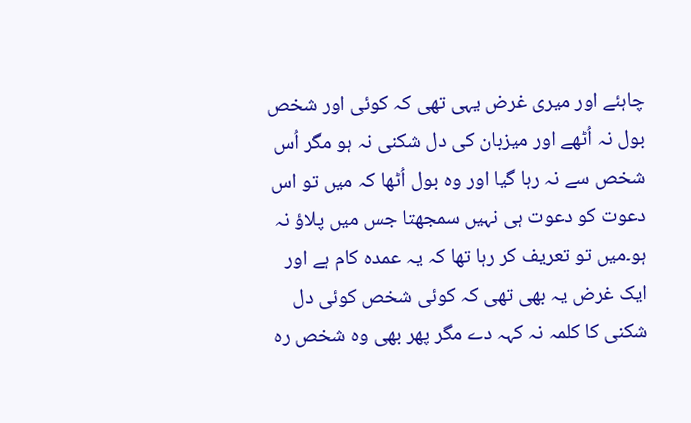چاہئے اور میری غرض یہی تھی کہ کوئی اور شخص بول نہ اُٹھے اور میزبان کی دل شکنی نہ ہو مگر اُس شخص سے نہ رہا گیا اور وہ بول اُٹھا کہ میں تو اس دعوت کو دعوت ہی نہیں سمجھتا جس میں پلاؤ نہ ہو۔میں تو تعریف کر رہا تھا کہ یہ عمدہ کام ہے اور ایک غرض یہ بھی تھی کہ کوئی شخص کوئی دل شکنی کا کلمہ نہ کہہ دے مگر پھر بھی وہ شخص رہ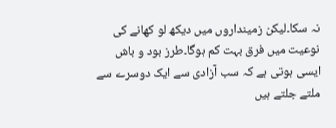نہ سکا۔لیکن زمینداروں میں دیکھ لو کھانے کی نوعیت میں فرق بہت کم ہوگا۔طرز بود و باش ایسی ہوتی ہے کہ سب آزادی سے ایک دوسرے سے ملتے جلتے ہیں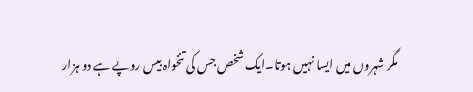مگر شہروں میں ایسا نہیں ہوتا۔ایک شخص جس کی تنخواہ بیس روپے ہے دو ہزار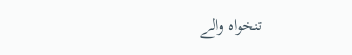تنخواہ والے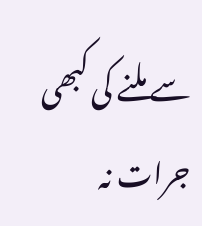سے ملنے کی کبھی جرات نہ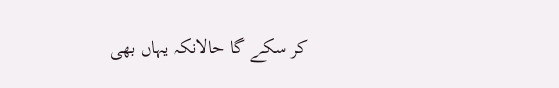کر سکے گا حالانکہ یہاں بھی